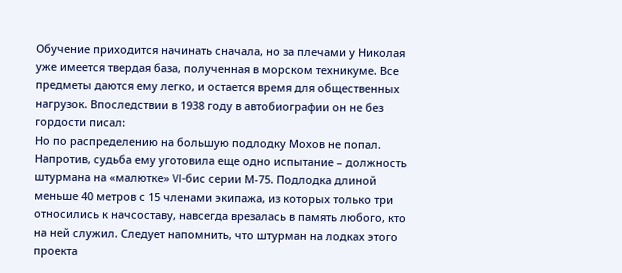Обучение приходится начинать сначала, но за плечами у Николая уже имеется твердая база, полученная в морском техникуме. Все предметы даются ему легко, и остается время для общественных нагрузок. Впоследствии в 1938 году в автобиографии он не без гордости писал:
Но по распределению на большую подлодку Мохов не попал. Напротив, судьба ему уготовила еще одно испытание – должность штурмана на «малютке» VI-бис серии М-75. Подлодка длиной меньше 40 метров с 15 членами экипажа, из которых только три относились к начсоставу, навсегда врезалась в память любого, кто на ней служил. Следует напомнить, что штурман на лодках этого проекта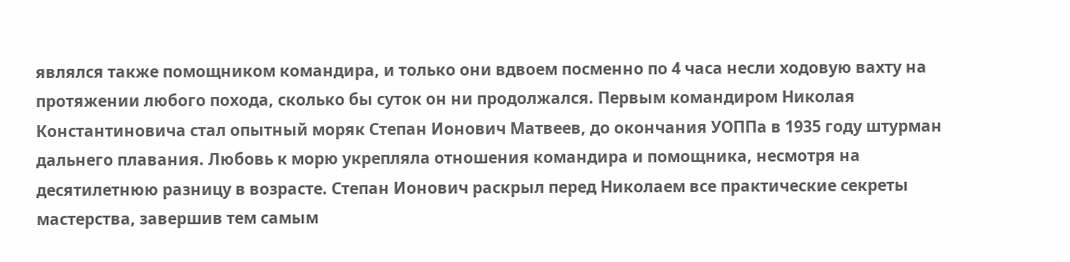являлся также помощником командира, и только они вдвоем посменно по 4 часа несли ходовую вахту на протяжении любого похода, сколько бы суток он ни продолжался. Первым командиром Николая Константиновича стал опытный моряк Степан Ионович Матвеев, до окончания УОППа в 1935 году штурман дальнего плавания. Любовь к морю укрепляла отношения командира и помощника, несмотря на десятилетнюю разницу в возрасте. Степан Ионович раскрыл перед Николаем все практические секреты мастерства, завершив тем самым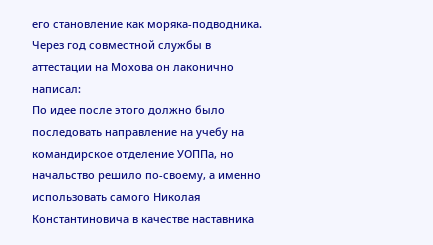его становление как моряка-подводника. Через год совместной службы в аттестации на Мохова он лаконично написал:
По идее после этого должно было последовать направление на учебу на командирское отделение УОППа, но начальство решило по-своему, а именно использовать самого Николая Константиновича в качестве наставника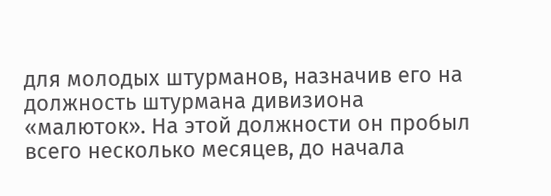для молодых штурманов, назначив его на должность штурмана дивизиона «малюток». На этой должности он пробыл всего несколько месяцев, до начала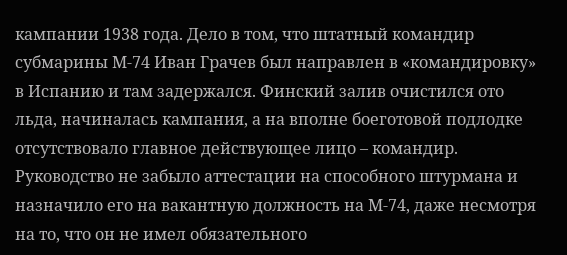кампании 1938 года. Дело в том, что штатный командир субмарины М-74 Иван Грачев был направлен в «командировку» в Испанию и там задержался. Финский залив очистился ото льда, начиналась кампания, а на вполне боеготовой подлодке отсутствовало главное действующее лицо – командир. Руководство не забыло аттестации на способного штурмана и назначило его на вакантную должность на М-74, даже несмотря на то, что он не имел обязательного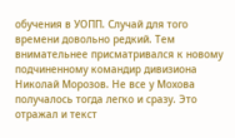обучения в УОПП. Случай для того времени довольно редкий. Тем внимательнее присматривался к новому подчиненному командир дивизиона Николай Морозов. Не все у Мохова получалось тогда легко и сразу. Это отражал и текст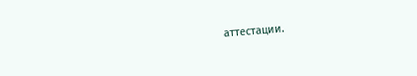аттестации.